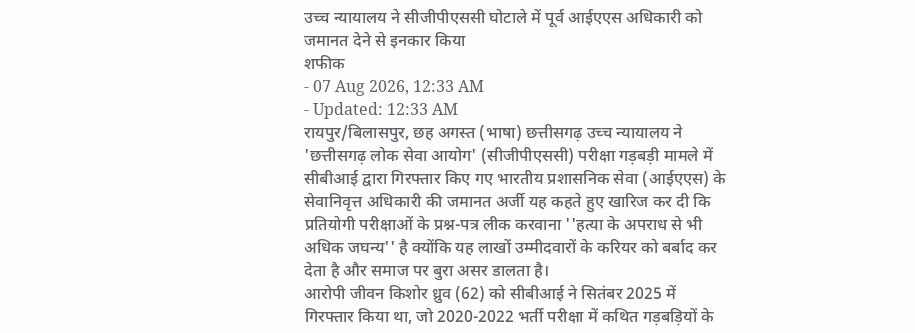उच्च न्यायालय ने सीजीपीएससी घोटाले में पूर्व आईएएस अधिकारी को जमानत देने से इनकार किया
शफीक
- 07 Aug 2026, 12:33 AM
- Updated: 12:33 AM
रायपुर/बिलासपुर, छह अगस्त (भाषा) छत्तीसगढ़ उच्च न्यायालय ने 'छत्तीसगढ़ लोक सेवा आयोग' (सीजीपीएससी) परीक्षा गड़बड़ी मामले में सीबीआई द्वारा गिरफ्तार किए गए भारतीय प्रशासनिक सेवा (आईएएस) के सेवानिवृत्त अधिकारी की जमानत अर्जी यह कहते हुए खारिज कर दी कि प्रतियोगी परीक्षाओं के प्रश्न-पत्र लीक करवाना ''हत्या के अपराध से भी अधिक जघन्य'' है क्योंकि यह लाखों उम्मीदवारों के करियर को बर्बाद कर देता है और समाज पर बुरा असर डालता है।
आरोपी जीवन किशोर ध्रुव (62) को सीबीआई ने सितंबर 2025 में गिरफ्तार किया था, जो 2020-2022 भर्ती परीक्षा में कथित गड़बड़ियों के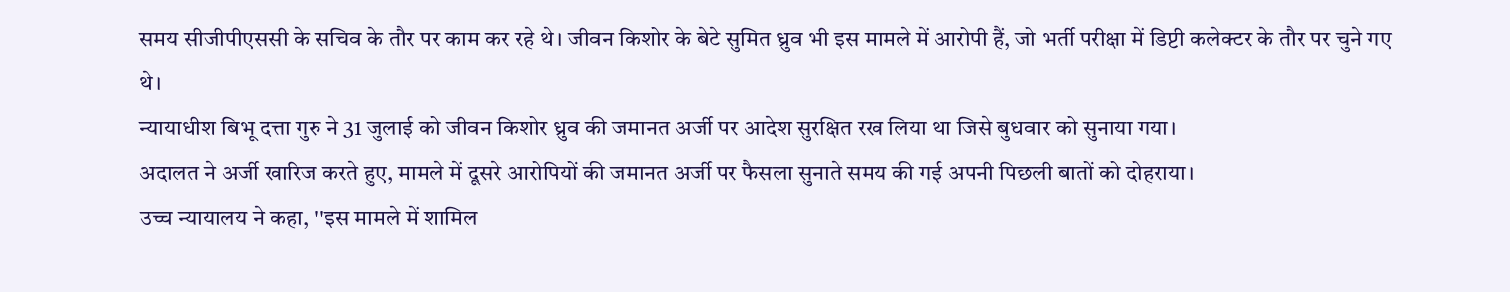समय सीजीपीएससी के सचिव के तौर पर काम कर रहे थे। जीवन किशोर के बेटे सुमित ध्रुव भी इस मामले में आरोपी हैं, जो भर्ती परीक्षा में डिप्टी कलेक्टर के तौर पर चुने गए थे।
न्यायाधीश बिभू दत्ता गुरु ने 31 जुलाई को जीवन किशोर ध्रुव की जमानत अर्जी पर आदेश सुरक्षित रख लिया था जिसे बुधवार को सुनाया गया।
अदालत ने अर्जी खारिज करते हुए, मामले में दूसरे आरोपियों की जमानत अर्जी पर फैसला सुनाते समय की गई अपनी पिछली बातों को दोहराया।
उच्च न्यायालय ने कहा, ''इस मामले में शामिल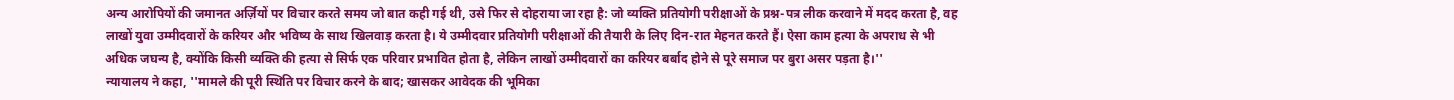अन्य आरोपियों की जमानत अर्ज़ियों पर विचार करते समय जो बात कही गई थी, उसे फिर से दोहराया जा रहा है: जो व्यक्ति प्रतियोगी परीक्षाओं के प्रश्न-पत्र लीक करवाने में मदद करता है, वह लाखों युवा उम्मीदवारों के करियर और भविष्य के साथ खिलवाड़ करता है। ये उम्मीदवार प्रतियोगी परीक्षाओं की तैयारी के लिए दिन-रात मेहनत करते हैं। ऐसा काम हत्या के अपराध से भी अधिक जघन्य है, क्योंकि किसी व्यक्ति की हत्या से सिर्फ एक परिवार प्रभावित होता है, लेकिन लाखों उम्मीदवारों का करियर बर्बाद होने से पूरे समाज पर बुरा असर पड़ता है।''
न्यायालय ने कहा, ''मामले की पूरी स्थिति पर विचार करने के बाद; खासकर आवेदक की भूमिका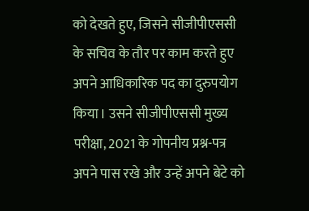को देखते हुए, जिसने सीजीपीएससी के सचिव के तौर पर काम करते हुए अपने आधिकारिक पद का दुरुपयोग किया। उसने सीजीपीएससी मुख्य परीक्षा, 2021 के गोपनीय प्रश्न-पत्र अपने पास रखे और उन्हें अपने बेटे को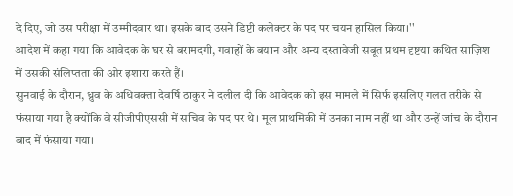दे दिए, जो उस परीक्षा में उम्मीदवार था। इसके बाद उसने डिप्टी कलेक्टर के पद पर चयन हासिल किया।''
आदेश में कहा गया कि आवेदक के घर से बरामदगी, गवाहों के बयान और अन्य दस्तावेजी सबूत प्रथम दृष्टया कथित साज़िश में उसकी संलिप्तता की ओर इशारा करते हैं।
सुनवाई के दौरान, ध्रुव के अधिवक्ता देवर्षि ठाकुर ने दलील दी कि आवेदक को इस मामले में सिर्फ इसलिए गलत तरीके से फंसाया गया है क्योंकि वे सीजीपीएससी में सचिव के पद पर थे। मूल प्राथमिकी में उनका नाम नहीं था और उन्हें जांच के दौरान बाद में फंसाया गया।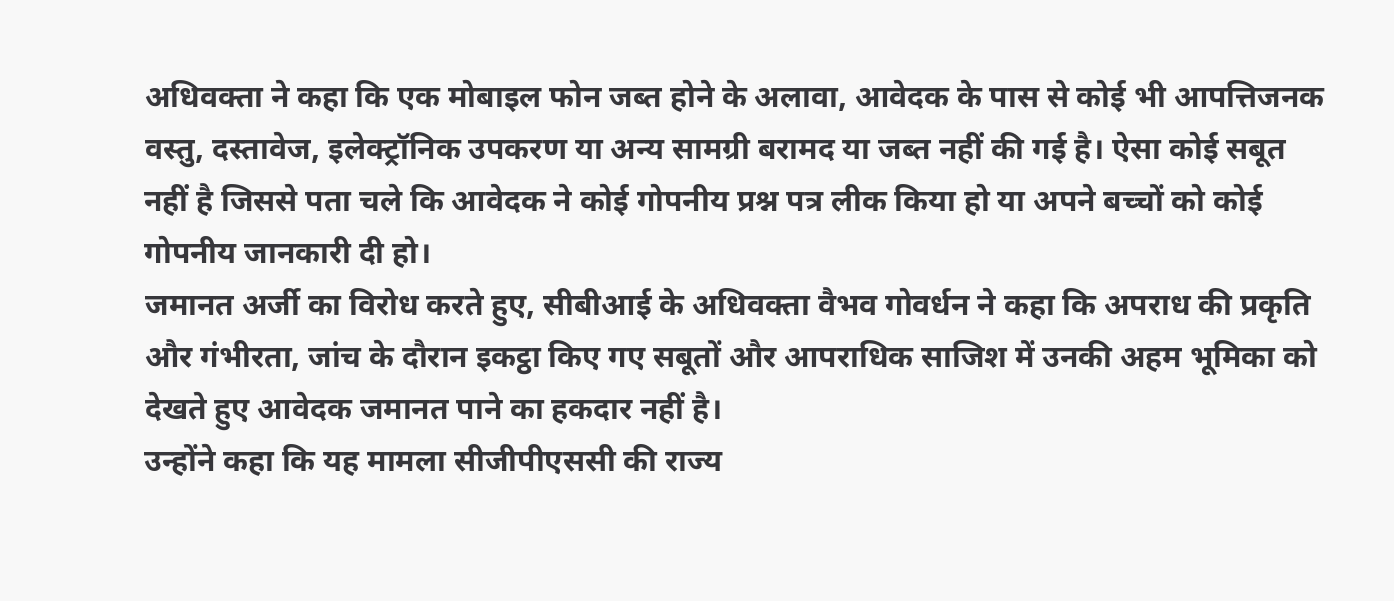अधिवक्ता ने कहा कि एक मोबाइल फोन जब्त होने के अलावा, आवेदक के पास से कोई भी आपत्तिजनक वस्तु, दस्तावेज, इलेक्ट्रॉनिक उपकरण या अन्य सामग्री बरामद या जब्त नहीं की गई है। ऐसा कोई सबूत नहीं है जिससे पता चले कि आवेदक ने कोई गोपनीय प्रश्न पत्र लीक किया हो या अपने बच्चों को कोई गोपनीय जानकारी दी हो।
जमानत अर्जी का विरोध करते हुए, सीबीआई के अधिवक्ता वैभव गोवर्धन ने कहा कि अपराध की प्रकृति और गंभीरता, जांच के दौरान इकट्ठा किए गए सबूतों और आपराधिक साजिश में उनकी अहम भूमिका को देखते हुए आवेदक जमानत पाने का हकदार नहीं है।
उन्होंने कहा कि यह मामला सीजीपीएससी की राज्य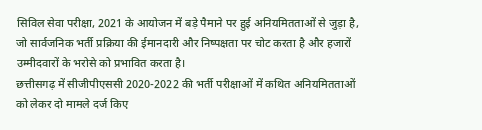सिविल सेवा परीक्षा, 2021 के आयोजन में बड़े पैमाने पर हुई अनियमितताओं से जुड़ा है, जो सार्वजनिक भर्ती प्रक्रिया की ईमानदारी और निष्पक्षता पर चोट करता है और हजारों उम्मीदवारों के भरोसे को प्रभावित करता है।
छत्तीसगढ़ में सीजीपीएससी 2020-2022 की भर्ती परीक्षाओं में कथित अनियमितताओं को लेकर दो मामले दर्ज किए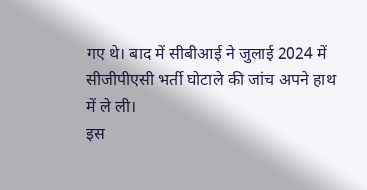गए थे। बाद में सीबीआई ने जुलाई 2024 में सीजीपीएसी भर्ती घोटाले की जांच अपने हाथ में ले ली।
इस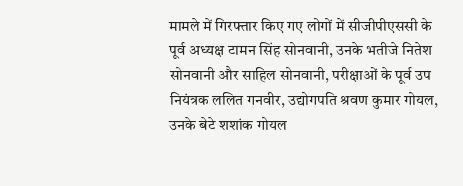मामले में गिरफ्तार किए गए लोगों में सीजीपीएससी के पूर्व अध्यक्ष टामन सिंह सोनवानी, उनके भतीजे नितेश सोनवानी और साहिल सोनवानी, परीक्षाओं के पूर्व उप नियंत्रक ललित गनवीर, उद्योगपति श्रवण कुमार गोयल, उनके बेटे शशांक गोयल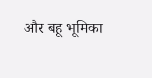और बहू भूमिका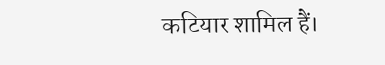कटियार शामिल हैं।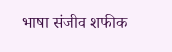भाषा संजीव शफीक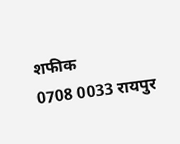शफीक
0708 0033 रायपुर